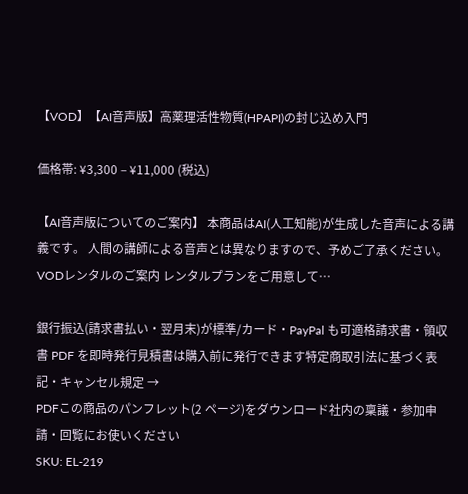【VOD】【AI音声版】高薬理活性物質(HPAPI)の封じ込め入門

価格帯: ¥3,300 – ¥11,000 (税込)

【AI音声版についてのご案内】 本商品はAI(人工知能)が生成した音声による講義です。 人間の講師による音声とは異なりますので、予めご了承ください。 VODレンタルのご案内 レンタルプランをご用意して…

銀行振込(請求書払い・翌月末)が標準/カード・PayPal も可適格請求書・領収書 PDF を即時発行見積書は購入前に発行できます特定商取引法に基づく表記・キャンセル規定 →
PDFこの商品のパンフレット(2 ページ)をダウンロード社内の稟議・参加申請・回覧にお使いください
SKU: EL-219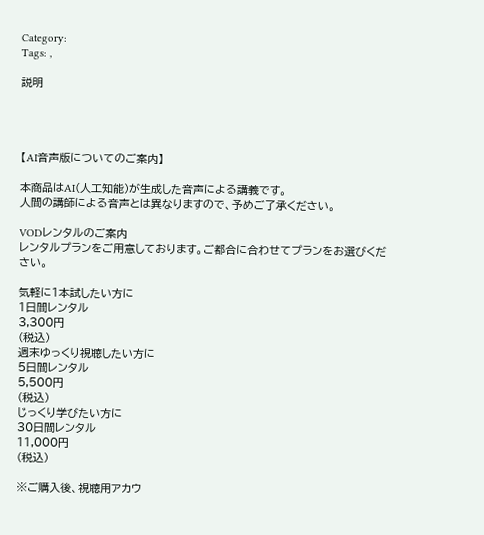Category:
Tags: ,

説明




【AI音声版についてのご案内】

本商品はAI(人工知能)が生成した音声による講義です。
人間の講師による音声とは異なりますので、予めご了承ください。

VODレンタルのご案内
レンタルプランをご用意しております。ご都合に合わせてプランをお選びください。

気軽に1本試したい方に
1日間レンタル
3,300円
(税込)
週末ゆっくり視聴したい方に
5日間レンタル
5,500円
(税込)
じっくり学びたい方に
30日間レンタル
11,000円
(税込)

※ご購入後、視聴用アカウ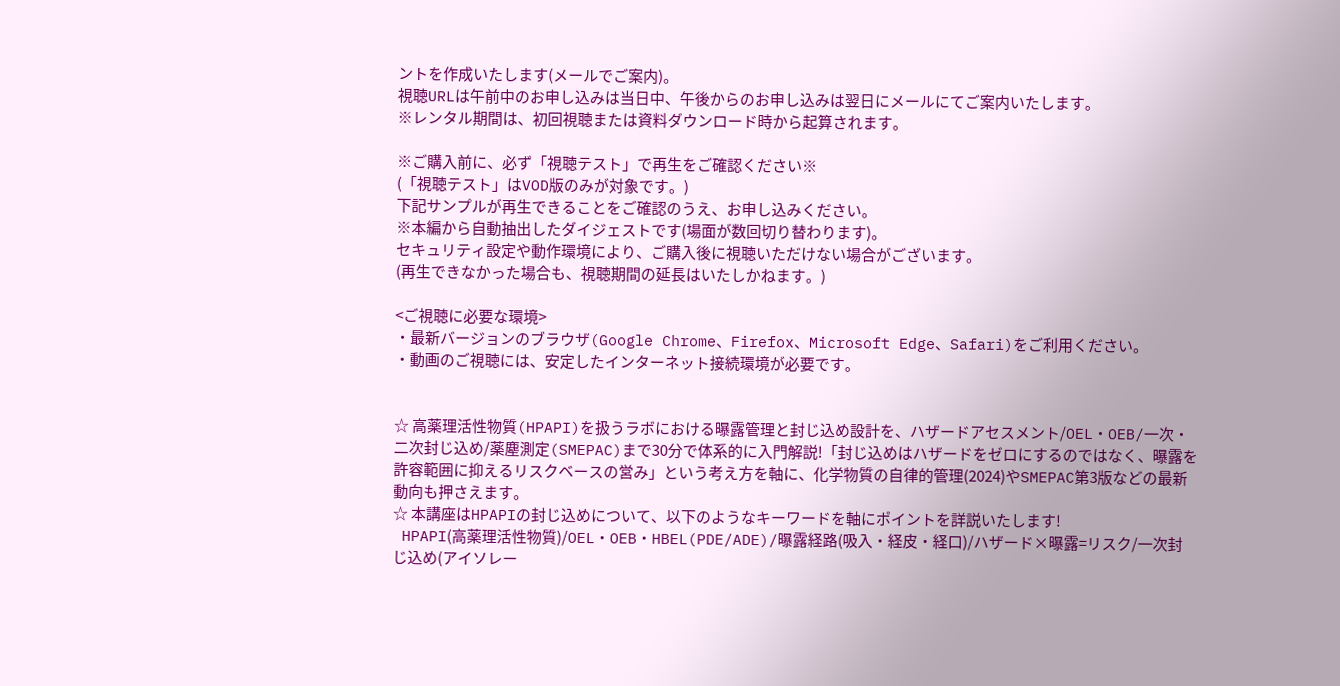ントを作成いたします(メールでご案内)。
視聴URLは午前中のお申し込みは当日中、午後からのお申し込みは翌日にメールにてご案内いたします。
※レンタル期間は、初回視聴または資料ダウンロード時から起算されます。

※ご購入前に、必ず「視聴テスト」で再生をご確認ください※
(「視聴テスト」はVOD版のみが対象です。)
下記サンプルが再生できることをご確認のうえ、お申し込みください。
※本編から自動抽出したダイジェストです(場面が数回切り替わります)。
セキュリティ設定や動作環境により、ご購入後に視聴いただけない場合がございます。
(再生できなかった場合も、視聴期間の延長はいたしかねます。)

<ご視聴に必要な環境>
・最新バージョンのブラウザ(Google Chrome、Firefox、Microsoft Edge、Safari)をご利用ください。
・動画のご視聴には、安定したインターネット接続環境が必要です。


☆ 高薬理活性物質(HPAPI)を扱うラボにおける曝露管理と封じ込め設計を、ハザードアセスメント/OEL・OEB/一次・二次封じ込め/薬塵測定(SMEPAC)まで30分で体系的に入門解説!「封じ込めはハザードをゼロにするのではなく、曝露を許容範囲に抑えるリスクベースの営み」という考え方を軸に、化学物質の自律的管理(2024)やSMEPAC第3版などの最新動向も押さえます。
☆ 本講座はHPAPIの封じ込めについて、以下のようなキーワードを軸にポイントを詳説いたします!
 HPAPI(高薬理活性物質)/OEL・OEB・HBEL(PDE/ADE)/曝露経路(吸入・経皮・経口)/ハザード×曝露=リスク/一次封じ込め(アイソレー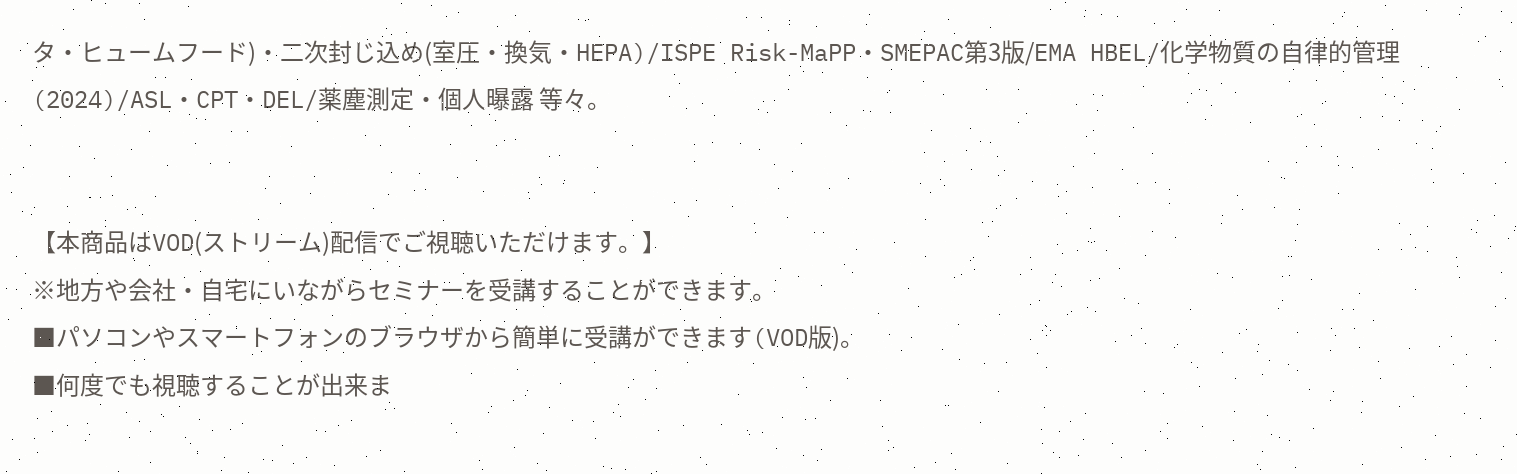タ・ヒュームフード)・二次封じ込め(室圧・換気・HEPA)/ISPE Risk-MaPP・SMEPAC第3版/EMA HBEL/化学物質の自律的管理(2024)/ASL・CPT・DEL/薬塵測定・個人曝露 等々。


【本商品はVOD(ストリーム)配信でご視聴いただけます。】
※地方や会社・自宅にいながらセミナーを受講することができます。
■パソコンやスマートフォンのブラウザから簡単に受講ができます(VOD版)。
■何度でも視聴することが出来ま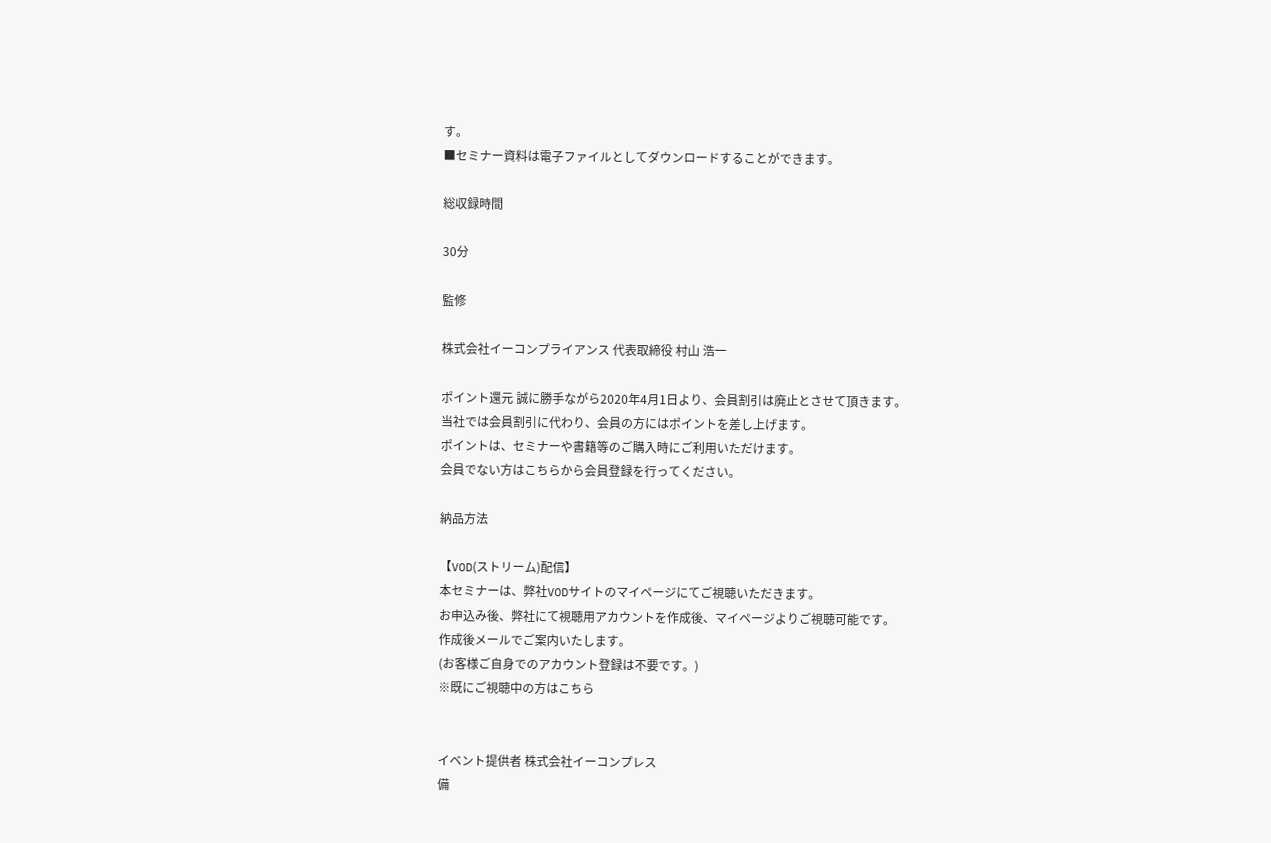す。
■セミナー資料は電子ファイルとしてダウンロードすることができます。

総収録時間

30分

監修

株式会社イーコンプライアンス 代表取締役 村山 浩一

ポイント還元 誠に勝手ながら2020年4月1日より、会員割引は廃止とさせて頂きます。
当社では会員割引に代わり、会員の方にはポイントを差し上げます。
ポイントは、セミナーや書籍等のご購入時にご利用いただけます。
会員でない方はこちらから会員登録を行ってください。

納品方法

【VOD(ストリーム)配信】
本セミナーは、弊社VODサイトのマイページにてご視聴いただきます。
お申込み後、弊社にて視聴用アカウントを作成後、マイページよりご視聴可能です。
作成後メールでご案内いたします。
(お客様ご自身でのアカウント登録は不要です。)
※既にご視聴中の方はこちら


イベント提供者 株式会社イーコンプレス
備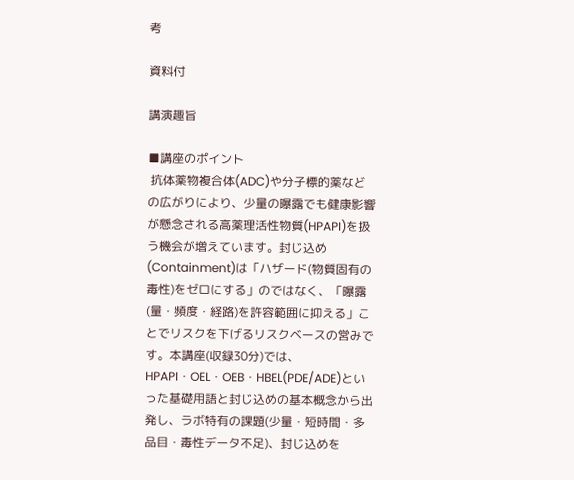考

資料付

講演趣旨

■講座のポイント
 抗体薬物複合体(ADC)や分子標的薬などの広がりにより、少量の曝露でも健康影響が懸念される高薬理活性物質(HPAPI)を扱う機会が増えています。封じ込め(Containment)は「ハザード(物質固有の毒性)をゼロにする」のではなく、「曝露(量・頻度・経路)を許容範囲に抑える」ことでリスクを下げるリスクベースの営みです。本講座(収録30分)では、HPAPI・OEL・OEB・HBEL(PDE/ADE)といった基礎用語と封じ込めの基本概念から出発し、ラボ特有の課題(少量・短時間・多品目・毒性データ不足)、封じ込めを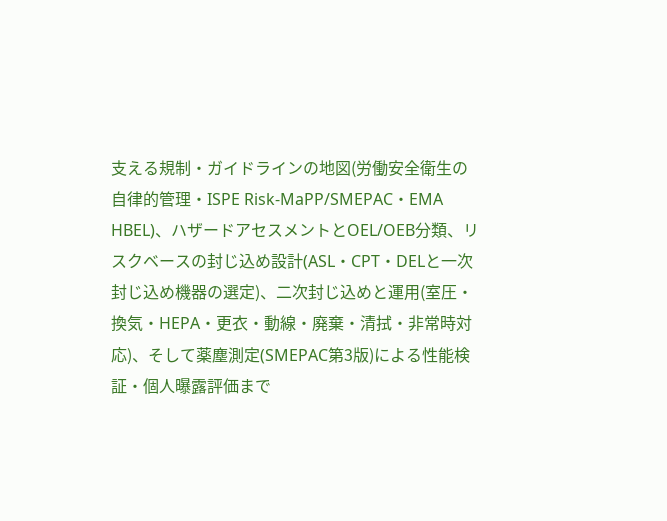支える規制・ガイドラインの地図(労働安全衛生の自律的管理・ISPE Risk-MaPP/SMEPAC・EMA HBEL)、ハザードアセスメントとOEL/OEB分類、リスクベースの封じ込め設計(ASL・CPT・DELと一次封じ込め機器の選定)、二次封じ込めと運用(室圧・換気・HEPA・更衣・動線・廃棄・清拭・非常時対応)、そして薬塵測定(SMEPAC第3版)による性能検証・個人曝露評価まで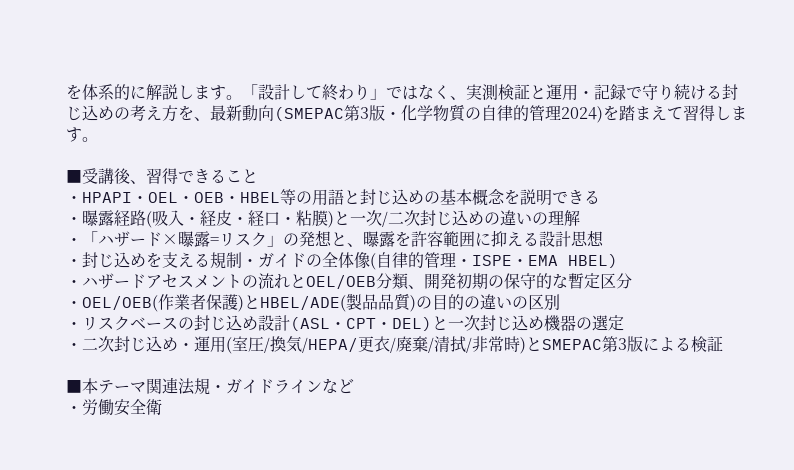を体系的に解説します。「設計して終わり」ではなく、実測検証と運用・記録で守り続ける封じ込めの考え方を、最新動向(SMEPAC第3版・化学物質の自律的管理2024)を踏まえて習得します。

■受講後、習得できること
・HPAPI・OEL・OEB・HBEL等の用語と封じ込めの基本概念を説明できる
・曝露経路(吸入・経皮・経口・粘膜)と一次/二次封じ込めの違いの理解
・「ハザード×曝露=リスク」の発想と、曝露を許容範囲に抑える設計思想
・封じ込めを支える規制・ガイドの全体像(自律的管理・ISPE・EMA HBEL)
・ハザードアセスメントの流れとOEL/OEB分類、開発初期の保守的な暫定区分
・OEL/OEB(作業者保護)とHBEL/ADE(製品品質)の目的の違いの区別
・リスクベースの封じ込め設計(ASL・CPT・DEL)と一次封じ込め機器の選定
・二次封じ込め・運用(室圧/換気/HEPA/更衣/廃棄/清拭/非常時)とSMEPAC第3版による検証

■本テーマ関連法規・ガイドラインなど
・労働安全衛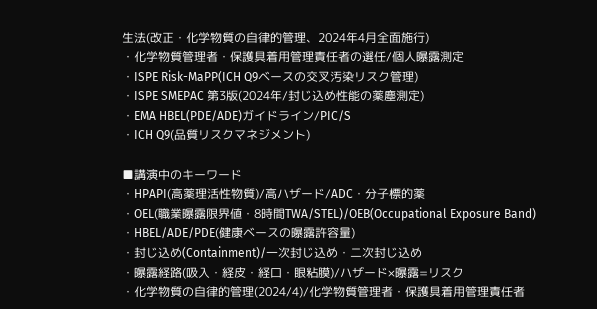生法(改正・化学物質の自律的管理、2024年4月全面施行)
・化学物質管理者・保護具着用管理責任者の選任/個人曝露測定
・ISPE Risk-MaPP(ICH Q9ベースの交叉汚染リスク管理)
・ISPE SMEPAC 第3版(2024年/封じ込め性能の薬塵測定)
・EMA HBEL(PDE/ADE)ガイドライン/PIC/S
・ICH Q9(品質リスクマネジメント)

■講演中のキーワード
・HPAPI(高薬理活性物質)/高ハザード/ADC・分子標的薬
・OEL(職業曝露限界値・8時間TWA/STEL)/OEB(Occupational Exposure Band)
・HBEL/ADE/PDE(健康ベースの曝露許容量)
・封じ込め(Containment)/一次封じ込め・二次封じ込め
・曝露経路(吸入・経皮・経口・眼粘膜)/ハザード×曝露=リスク
・化学物質の自律的管理(2024/4)/化学物質管理者・保護具着用管理責任者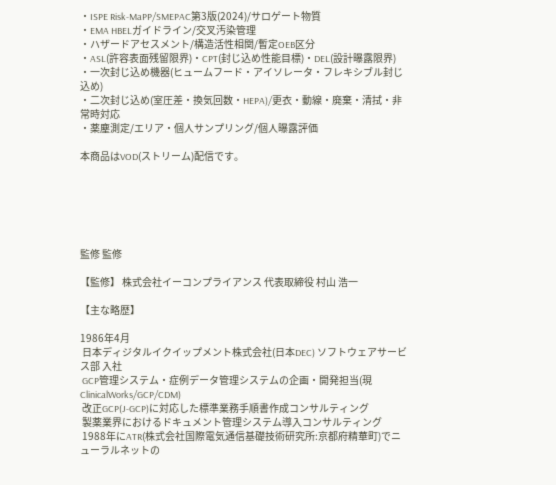・ISPE Risk-MaPP/SMEPAC第3版(2024)/サロゲート物質
・EMA HBELガイドライン/交叉汚染管理
・ハザードアセスメント/構造活性相関/暫定OEB区分
・ASL(許容表面残留限界)・CPT(封じ込め性能目標)・DEL(設計曝露限界)
・一次封じ込め機器(ヒュームフード・アイソレータ・フレキシブル封じ込め)
・二次封じ込め(室圧差・換気回数・HEPA)/更衣・動線・廃棄・清拭・非常時対応
・薬塵測定/エリア・個人サンプリング/個人曝露評価

本商品はVOD(ストリーム)配信です。






監修 監修

【監修】 株式会社イーコンプライアンス 代表取締役 村山 浩一

【主な略歴】

1986年4月
 日本ディジタルイクイップメント株式会社(日本DEC) ソフトウェアサービス部 入社
 GCP管理システム・症例データ管理システムの企画・開発担当(現ClinicalWorks/GCP/CDM)
 改正GCP(J-GCP)に対応した標準業務手順書作成コンサルティング
 製薬業界におけるドキュメント管理システム導入コンサルティング
 1988年にATR(株式会社国際電気通信基礎技術研究所:京都府精華町)でニューラルネットの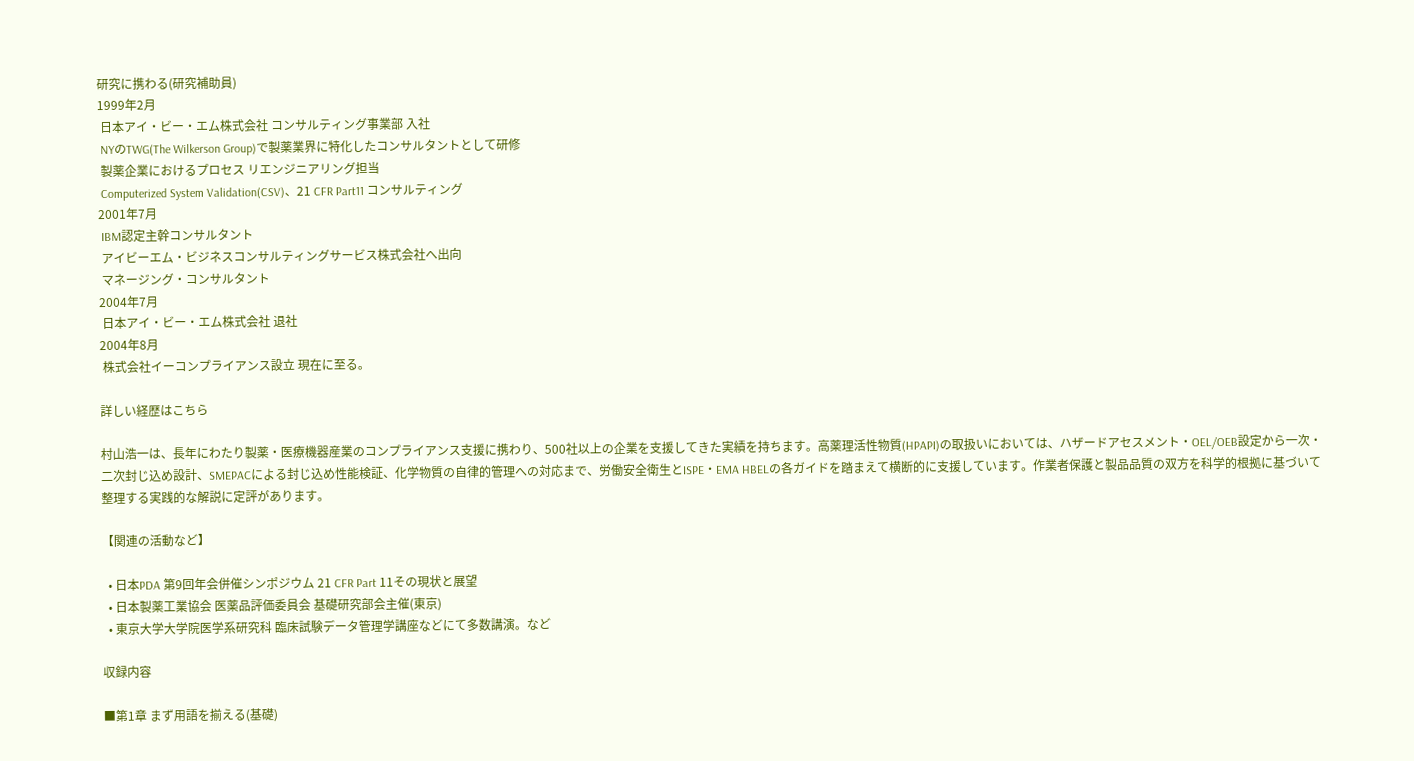研究に携わる(研究補助員)
1999年2月
 日本アイ・ビー・エム株式会社 コンサルティング事業部 入社
 NYのTWG(The Wilkerson Group)で製薬業界に特化したコンサルタントとして研修
 製薬企業におけるプロセス リエンジニアリング担当
 Computerized System Validation(CSV)、21 CFR Part11 コンサルティング
2001年7月
 IBM認定主幹コンサルタント
 アイビーエム・ビジネスコンサルティングサービス株式会社へ出向
 マネージング・コンサルタント
2004年7月
 日本アイ・ビー・エム株式会社 退社
2004年8月
 株式会社イーコンプライアンス設立 現在に至る。

詳しい経歴はこちら

村山浩一は、長年にわたり製薬・医療機器産業のコンプライアンス支援に携わり、500社以上の企業を支援してきた実績を持ちます。高薬理活性物質(HPAPI)の取扱いにおいては、ハザードアセスメント・OEL/OEB設定から一次・二次封じ込め設計、SMEPACによる封じ込め性能検証、化学物質の自律的管理への対応まで、労働安全衛生とISPE・EMA HBELの各ガイドを踏まえて横断的に支援しています。作業者保護と製品品質の双方を科学的根拠に基づいて整理する実践的な解説に定評があります。

【関連の活動など】

  • 日本PDA 第9回年会併催シンポジウム 21 CFR Part 11その現状と展望
  • 日本製薬工業協会 医薬品評価委員会 基礎研究部会主催(東京)
  • 東京大学大学院医学系研究科 臨床試験データ管理学講座などにて多数講演。など

収録内容

■第1章 まず用語を揃える(基礎)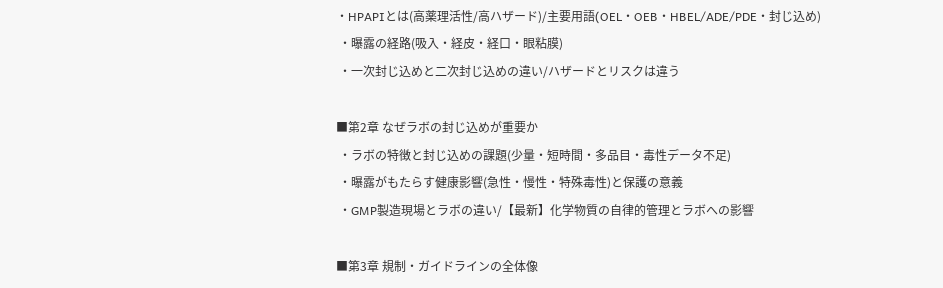・HPAPIとは(高薬理活性/高ハザード)/主要用語(OEL・OEB・HBEL/ADE/PDE・封じ込め)
 ・曝露の経路(吸入・経皮・経口・眼粘膜)
 ・一次封じ込めと二次封じ込めの違い/ハザードとリスクは違う

■第2章 なぜラボの封じ込めが重要か
 ・ラボの特徴と封じ込めの課題(少量・短時間・多品目・毒性データ不足)
 ・曝露がもたらす健康影響(急性・慢性・特殊毒性)と保護の意義
 ・GMP製造現場とラボの違い/【最新】化学物質の自律的管理とラボへの影響

■第3章 規制・ガイドラインの全体像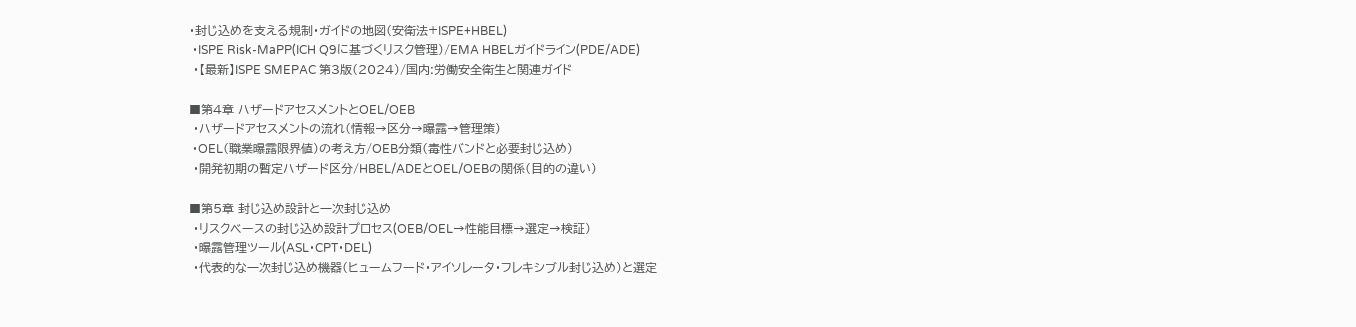・封じ込めを支える規制・ガイドの地図(安衛法+ISPE+HBEL)
 ・ISPE Risk-MaPP(ICH Q9に基づくリスク管理)/EMA HBELガイドライン(PDE/ADE)
 ・【最新】ISPE SMEPAC 第3版(2024)/国内:労働安全衛生と関連ガイド

■第4章 ハザードアセスメントとOEL/OEB
 ・ハザードアセスメントの流れ(情報→区分→曝露→管理策)
 ・OEL(職業曝露限界値)の考え方/OEB分類(毒性バンドと必要封じ込め)
 ・開発初期の暫定ハザード区分/HBEL/ADEとOEL/OEBの関係(目的の違い)

■第5章 封じ込め設計と一次封じ込め
 ・リスクベースの封じ込め設計プロセス(OEB/OEL→性能目標→選定→検証)
 ・曝露管理ツール(ASL・CPT・DEL)
 ・代表的な一次封じ込め機器(ヒュームフード・アイソレータ・フレキシブル封じ込め)と選定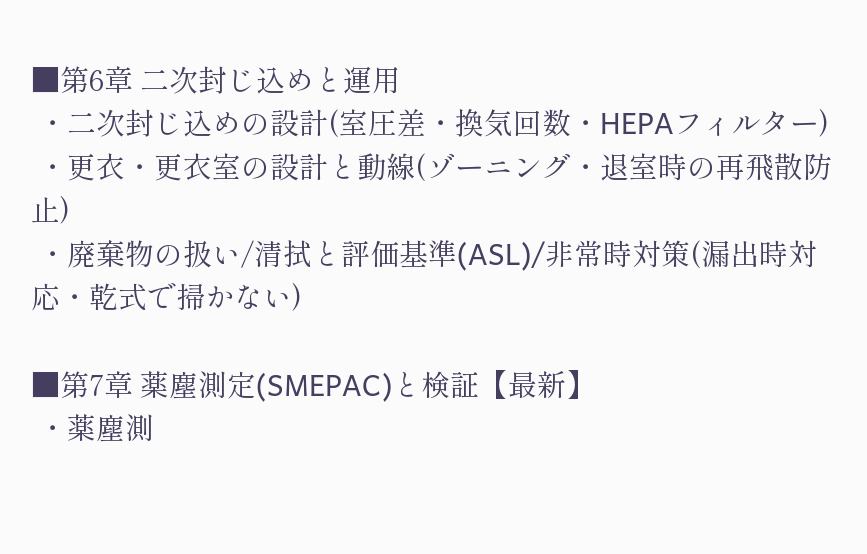■第6章 二次封じ込めと運用
 ・二次封じ込めの設計(室圧差・換気回数・HEPAフィルター)
 ・更衣・更衣室の設計と動線(ゾーニング・退室時の再飛散防止)
 ・廃棄物の扱い/清拭と評価基準(ASL)/非常時対策(漏出時対応・乾式で掃かない)

■第7章 薬塵測定(SMEPAC)と検証【最新】
 ・薬塵測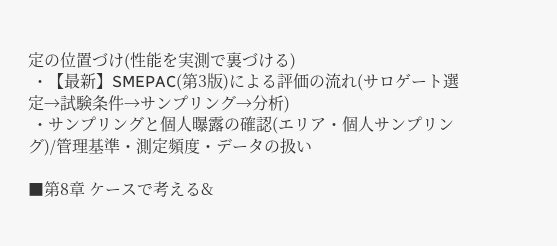定の位置づけ(性能を実測で裏づける)
 ・【最新】SMEPAC(第3版)による評価の流れ(サロゲート選定→試験条件→サンプリング→分析)
 ・サンプリングと個人曝露の確認(エリア・個人サンプリング)/管理基準・測定頻度・データの扱い

■第8章 ケースで考える&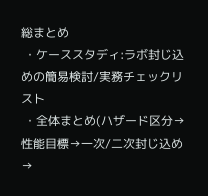総まとめ
 ・ケーススタディ:ラボ封じ込めの簡易検討/実務チェックリスト
 ・全体まとめ(ハザード区分→性能目標→一次/二次封じ込め→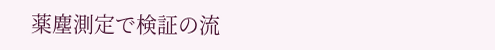薬塵測定で検証の流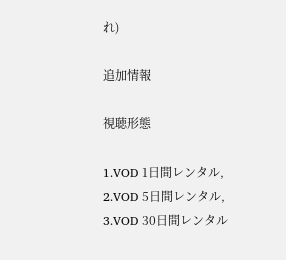れ)

追加情報

視聴形態

1.VOD 1日間レンタル, 2.VOD 5日間レンタル, 3.VOD 30日間レンタル